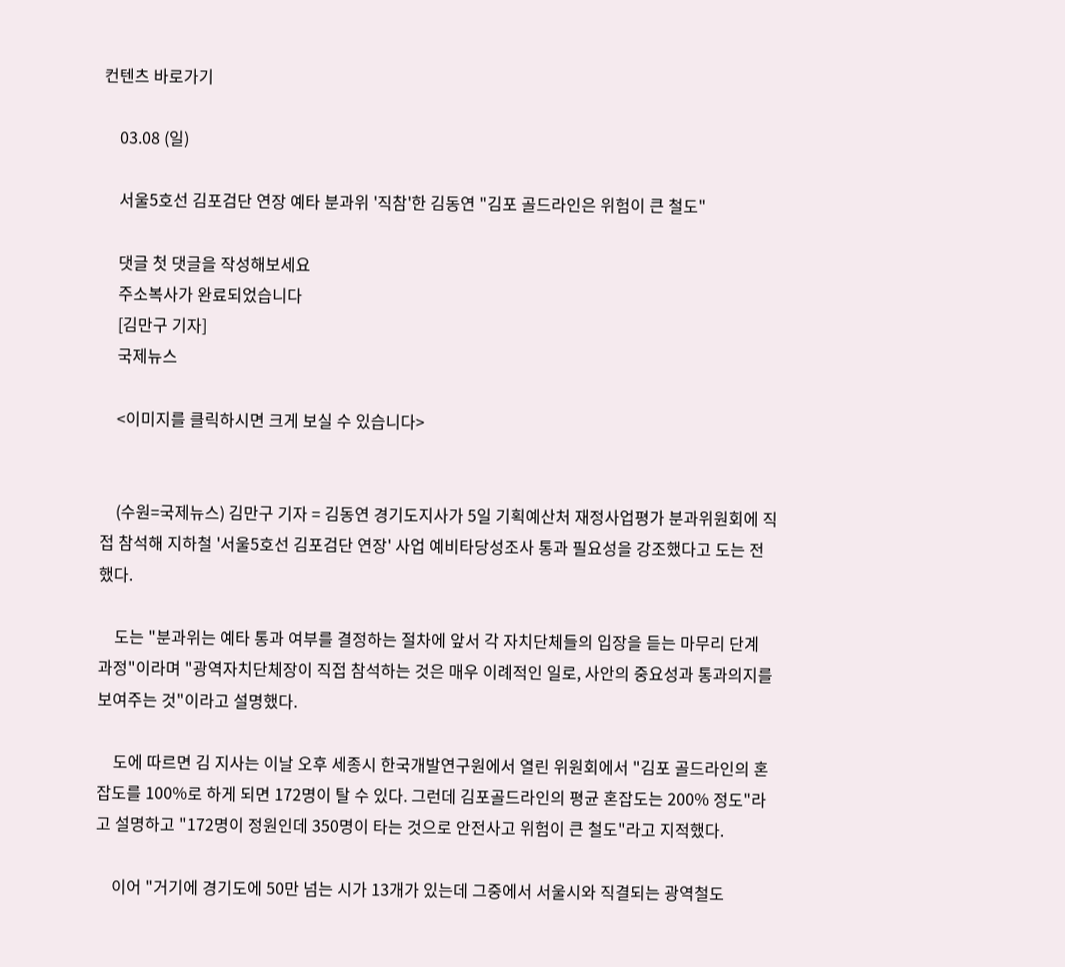컨텐츠 바로가기

    03.08 (일)

    서울5호선 김포검단 연장 예타 분과위 '직참'한 김동연 "김포 골드라인은 위험이 큰 철도"

    댓글 첫 댓글을 작성해보세요
    주소복사가 완료되었습니다
    [김만구 기자]
    국제뉴스

    <이미지를 클릭하시면 크게 보실 수 있습니다>


    (수원=국제뉴스) 김만구 기자 = 김동연 경기도지사가 5일 기획예산처 재정사업평가 분과위원회에 직접 참석해 지하철 '서울5호선 김포검단 연장' 사업 예비타당성조사 통과 필요성을 강조했다고 도는 전했다.

    도는 "분과위는 예타 통과 여부를 결정하는 절차에 앞서 각 자치단체들의 입장을 듣는 마무리 단계 과정"이라며 "광역자치단체장이 직접 참석하는 것은 매우 이례적인 일로, 사안의 중요성과 통과의지를 보여주는 것"이라고 설명했다.

    도에 따르면 김 지사는 이날 오후 세종시 한국개발연구원에서 열린 위원회에서 "김포 골드라인의 혼잡도를 100%로 하게 되면 172명이 탈 수 있다. 그런데 김포골드라인의 평균 혼잡도는 200% 정도"라고 설명하고 "172명이 정원인데 350명이 타는 것으로 안전사고 위험이 큰 철도"라고 지적했다.

    이어 "거기에 경기도에 50만 넘는 시가 13개가 있는데 그중에서 서울시와 직결되는 광역철도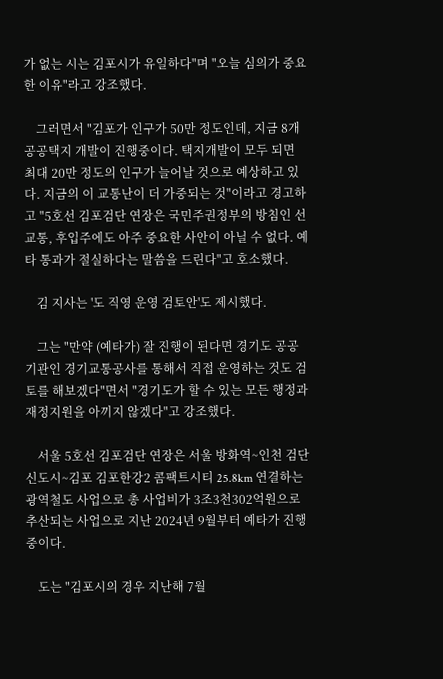가 없는 시는 김포시가 유일하다"며 "오늘 심의가 중요한 이유"라고 강조했다.

    그러면서 "김포가 인구가 50만 정도인데, 지금 8개 공공택지 개발이 진행중이다. 택지개발이 모두 되면 최대 20만 정도의 인구가 늘어날 것으로 예상하고 있다. 지금의 이 교통난이 더 가중되는 것"이라고 경고하고 "5호선 김포검단 연장은 국민주권정부의 방침인 선교통, 후입주에도 아주 중요한 사안이 아닐 수 없다. 예타 통과가 절실하다는 말씀을 드린다"고 호소했다.

    김 지사는 '도 직영 운영 검토안'도 제시했다.

    그는 "만약 (예타가) 잘 진행이 된다면 경기도 공공기관인 경기교통공사를 통해서 직접 운영하는 것도 검토를 해보겠다"면서 "경기도가 할 수 있는 모든 행정과 재정지원을 아끼지 않겠다"고 강조했다.

    서울 5호선 김포검단 연장은 서울 방화역~인천 검단신도시~김포 김포한강2 콤팩트시티 25.8km 연결하는 광역철도 사업으로 총 사업비가 3조3천302억원으로 추산되는 사업으로 지난 2024년 9월부터 예타가 진행 중이다.

    도는 "김포시의 경우 지난해 7월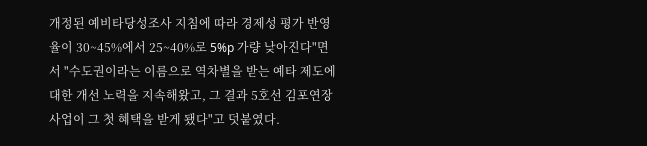개정된 예비타당성조사 지침에 따라 경제성 평가 반영율이 30~45%에서 25~40%로 5%p 가량 낮아진다"면서 "수도권이라는 이름으로 역차별을 받는 예타 제도에 대한 개선 노력을 지속해왔고, 그 결과 5호선 김포연장 사업이 그 첫 혜택을 받게 됐다"고 덧붙였다.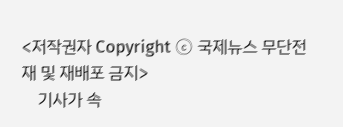<저작권자 Copyright ⓒ 국제뉴스 무단전재 및 재배포 금지>
    기사가 속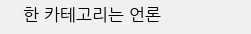한 카테고리는 언론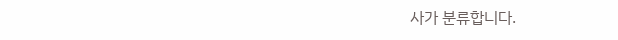사가 분류합니다.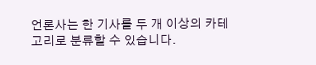언론사는 한 기사를 두 개 이상의 카테고리로 분류할 수 있습니다.